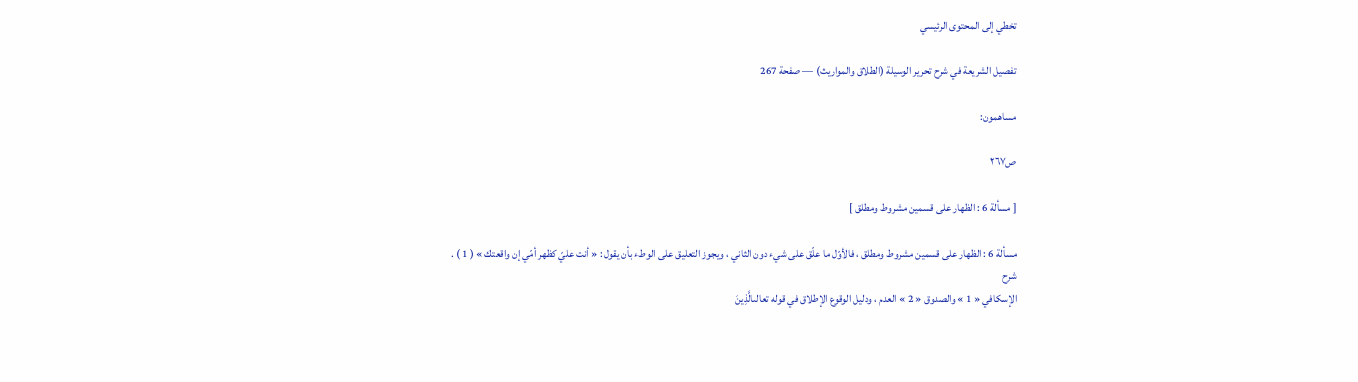تخطي إلى المحتوى الرئيسي

تفصيل الشريعة في شرح تحرير الوسيلة (الطلاق والمواريث) — صفحة 267

مساهمون:

ص٢٦٧

[ مسألة 6 : الظهار على قسمين مشروط ومطلق ]

مسألة 6 : الظهار على قسمين مشروط ومطلق ، فالأوّل ما علّق على شيء دون الثاني ، ويجوز التعليق على الوطء بأن يقول : « أنت عليّ كظهر أمّي إن واقعتك » ( 1 ) .
شرح
الإسكافي « 1 » والصدوق « 2 » العدم ، ودليل الوقوع الإطلاق في قوله تعالىالَّذِينَ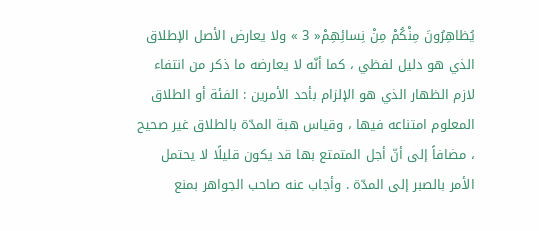يُظاهِرُونَ مِنْكُمْ مِنْ نِسائِهِمْ« 3 » ولا يعارض الأصل الإطلاق الذي هو دليل لفظي ، كما أنّه لا يعارضه ما ذكر من انتفاء لازم الظهار الذي هو الإلزام بأحد الأمرين : الفئة أو الطلاق المعلوم امتناعه فيها ، وقياس هبة المدّة بالطلاق غير صحيح ، مضافاً إلى أنّ أجل المتمتع بها قد يكون قليلًا لا يحتمل الأمر بالصبر إلى المدّة . وأجاب عنه صاحب الجواهر بمنع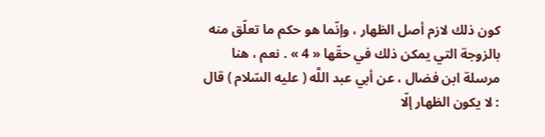كون ذلك لازم أصل الظهار ، وإنّما هو حكم ما تعلّق منه بالزوجة التي يمكن ذلك في حقّها « 4 » . نعم ، هنا مرسلة ابن فضال ، عن أبي عبد اللَّه ( عليه السّلام ) قال : لا يكون الظهار إلّا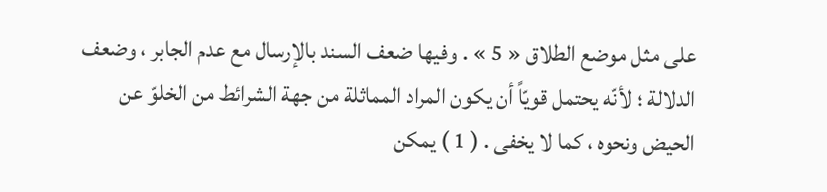على مثل موضع الطلاق « 5 » . وفيها ضعف السند بالإرسال مع عدم الجابر ، وضعف الدلالة ؛ لأنّه يحتمل قويّاً أن يكون المراد المماثلة من جهة الشرائط من الخلوّ عن الحيض ونحوه ، كما لا يخفى . ( 1 ) يمكن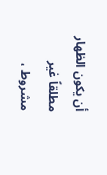أن يكون الظهار مطلقاً غير مشروط ،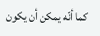كما أنّه يمكن أن يكون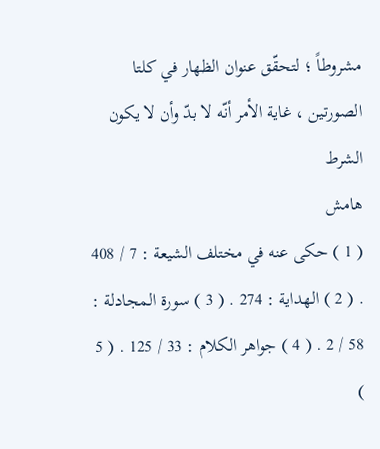مشروطاً ؛ لتحقّق عنوان الظهار في كلتا الصورتين ، غاية الأمر أنّه لا بدّ وأن لا يكون الشرط
هامش
( 1 ) حكى عنه في مختلف الشيعة : 7 / 408 . ( 2 ) الهداية : 274 . ( 3 ) سورة المجادلة : 58 / 2 . ( 4 ) جواهر الكلام : 33 / 125 . ( 5 )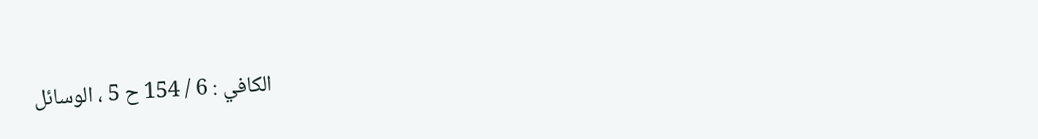الكافي : 6 / 154 ح 5 ، الوسائل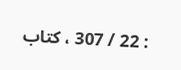: 22 / 307 ، كتاب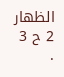الظهار 2 ح 3 .